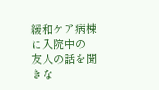緩和ケア病棟に入院中の
友人の話を聞きな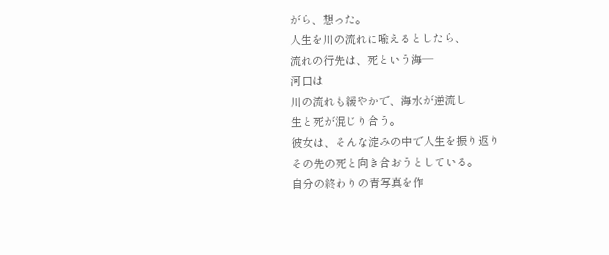がら、想った。
人生を川の流れに喩えるとしたら、
流れの行先は、死という海―
河口は
川の流れも緩やかで、海水が逆流し
生と死が混じり合う。
彼女は、そんな淀みの中で人生を振り返り
その先の死と向き合おうとしている。
自分の終わりの青写真を作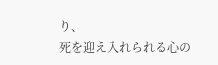り、
死を迎え入れられる心の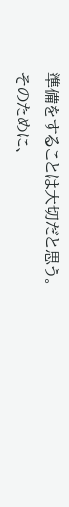準備をすることは大切だと思う。
そのために、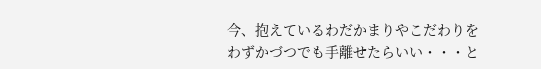今、抱えているわだかまりやこだわりを
わずかづつでも手離せたらいい・・・と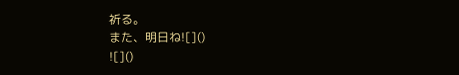祈る。
また、明日ね![]()
![]()